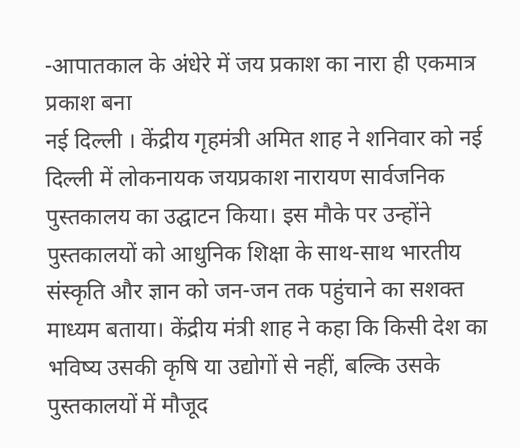-आपातकाल के अंधेरे में जय प्रकाश का नारा ही एकमात्र प्रकाश बना
नई दिल्ली । केंद्रीय गृहमंत्री अमित शाह ने शनिवार को नई दिल्ली में लोकनायक जयप्रकाश नारायण सार्वजनिक पुस्तकालय का उद्घाटन किया। इस मौके पर उन्होंने पुस्तकालयों को आधुनिक शिक्षा के साथ-साथ भारतीय संस्कृति और ज्ञान को जन-जन तक पहुंचाने का सशक्त माध्यम बताया। केंद्रीय मंत्री शाह ने कहा कि किसी देश का भविष्य उसकी कृषि या उद्योगों से नहीं, बल्कि उसके पुस्तकालयों में मौजूद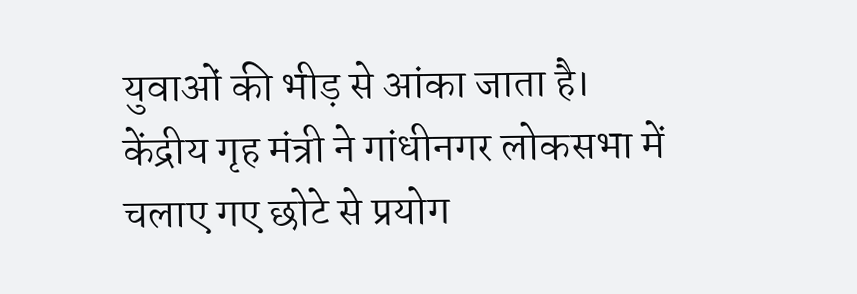युवाओं की भीड़ से आंका जाता है।
केंद्रीय गृह मंत्री ने गांधीनगर लोकसभा में चलाए गए छोटे से प्रयोग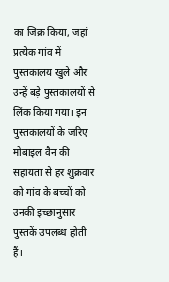का जिक्र किया, जहां प्रत्येक गांव में पुस्तकालय खुले और उन्हें बड़े पुस्तकालयों से लिंक किया गया। इन पुस्तकालयों के जरिए मोबाइल वैन की सहायता से हर शुक्रवार को गांव के बच्चों को उनकी इच्छानुसार पुस्तकें उपलब्ध होती हैं।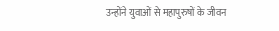उन्होंने युवाओं से महापुरुषों के जीवन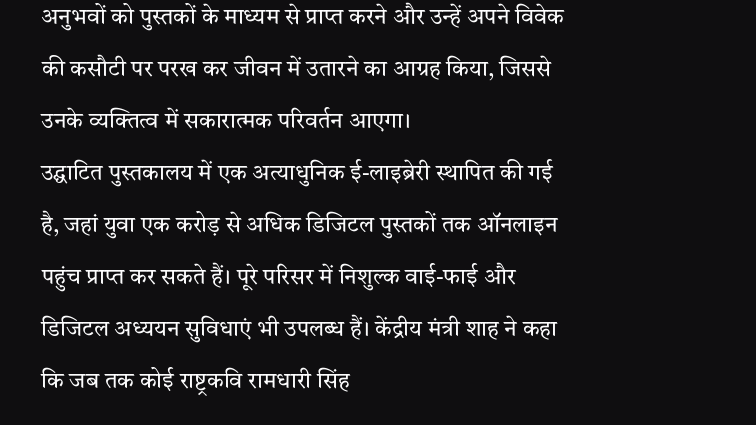अनुभवों को पुस्तकों के माध्यम से प्राप्त करने और उन्हें अपने विवेक की कसौटी पर परख कर जीवन में उतारने का आग्रह किया, जिससे उनके व्यक्तित्व में सकारात्मक परिवर्तन आएगा।
उद्घाटित पुस्तकालय में एक अत्याधुनिक ई-लाइब्रेरी स्थापित की गई है, जहां युवा एक करोड़ से अधिक डिजिटल पुस्तकों तक ऑनलाइन पहुंच प्राप्त कर सकते हैं। पूरे परिसर में निशुल्क वाई-फाई और डिजिटल अध्ययन सुविधाएं भी उपलब्ध हैं। केंद्रीय मंत्री शाह ने कहा कि जब तक कोई राष्ट्रकवि रामधारी सिंह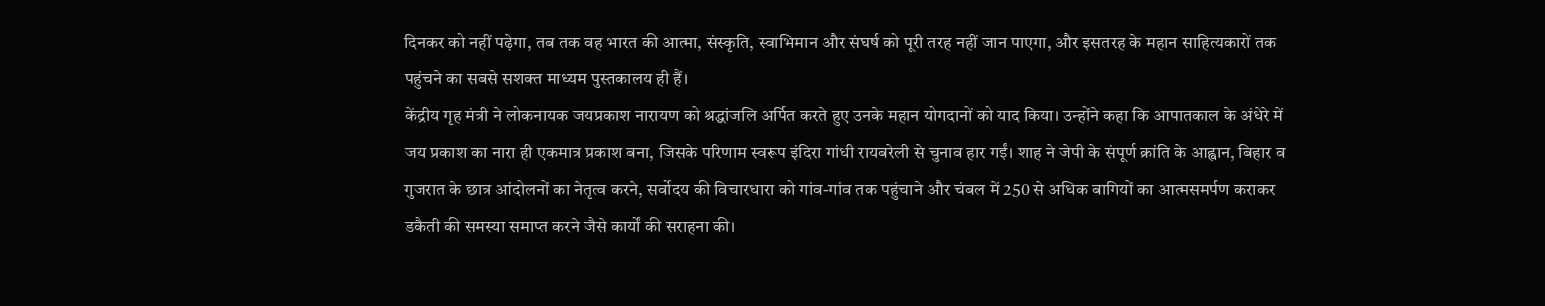दिनकर को नहीं पढ़ेगा, तब तक वह भारत की आत्मा, संस्कृति, स्वाभिमान और संघर्ष को पूरी तरह नहीं जान पाएगा, और इसतरह के महान साहित्यकारों तक पहुंचने का सबसे सशक्त माध्यम पुस्तकालय ही हैं।
केंद्रीय गृह मंत्री ने लोकनायक जयप्रकाश नारायण को श्रद्धांजलि अर्पित करते हुए उनके महान योगदानों को याद किया। उन्होंने कहा कि आपातकाल के अंधेरे में जय प्रकाश का नारा ही एकमात्र प्रकाश बना, जिसके परिणाम स्वरूप इंदिरा गांधी रायबरेली से चुनाव हार गईं। शाह ने जेपी के संपूर्ण क्रांति के आह्वान, बिहार व गुजरात के छात्र आंदोलनों का नेतृत्व करने, सर्वोदय की विचारधारा को गांव-गांव तक पहुंचाने और चंबल में 250 से अधिक बागियों का आत्मसमर्पण कराकर डकैती की समस्या समाप्त करने जैसे कार्यों की सराहना की।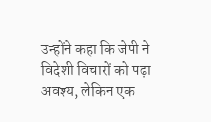उन्होंने कहा कि जेपी ने विदेशी विचारों को पढ़ा अवश्य, लेकिन एक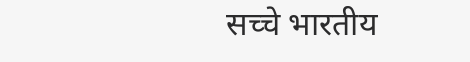सच्चे भारतीय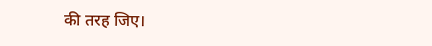की तरह जिए।